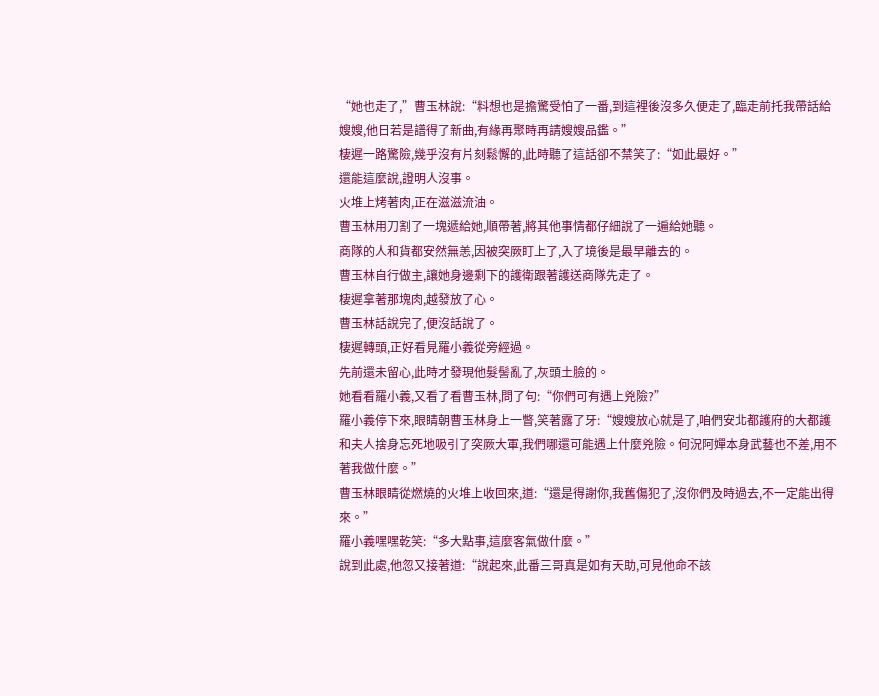“她也走了,”曹玉林說:“料想也是擔驚受怕了一番,到這裡後沒多久便走了,臨走前托我帶話給嫂嫂,他日若是譜得了新曲,有緣再聚時再請嫂嫂品鑑。”
棲遲一路驚險,幾乎沒有片刻鬆懈的,此時聽了這話卻不禁笑了:“如此最好。”
還能這麼說,證明人沒事。
火堆上烤著肉,正在滋滋流油。
曹玉林用刀割了一塊遞給她,順帶著,將其他事情都仔細說了一遍給她聽。
商隊的人和貨都安然無恙,因被突厥盯上了,入了境後是最早離去的。
曹玉林自行做主,讓她身邊剩下的護衛跟著護送商隊先走了。
棲遲拿著那塊肉,越發放了心。
曹玉林話說完了,便沒話說了。
棲遲轉頭,正好看見羅小義從旁經過。
先前還未留心,此時才發現他髮髻亂了,灰頭土臉的。
她看看羅小義,又看了看曹玉林,問了句:“你們可有遇上兇險?”
羅小義停下來,眼睛朝曹玉林身上一瞥,笑著露了牙:“嫂嫂放心就是了,咱們安北都護府的大都護和夫人捨身忘死地吸引了突厥大軍,我們哪還可能遇上什麼兇險。何況阿嬋本身武藝也不差,用不著我做什麼。”
曹玉林眼睛從燃燒的火堆上收回來,道:“還是得謝你,我舊傷犯了,沒你們及時過去,不一定能出得來。”
羅小義嘿嘿乾笑:“多大點事,這麼客氣做什麼。”
說到此處,他忽又接著道:“說起來,此番三哥真是如有天助,可見他命不該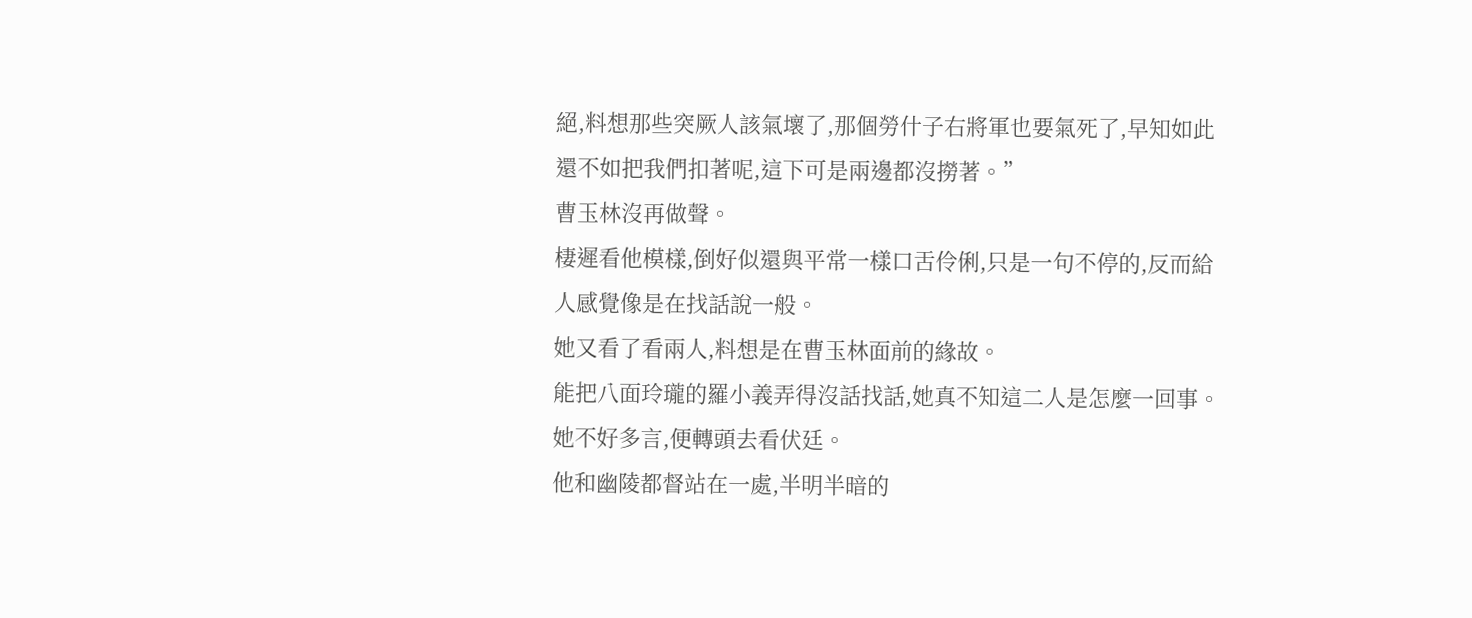絕,料想那些突厥人該氣壞了,那個勞什子右將軍也要氣死了,早知如此還不如把我們扣著呢,這下可是兩邊都沒撈著。”
曹玉林沒再做聲。
棲遲看他模樣,倒好似還與平常一樣口舌伶俐,只是一句不停的,反而給人感覺像是在找話說一般。
她又看了看兩人,料想是在曹玉林面前的緣故。
能把八面玲瓏的羅小義弄得沒話找話,她真不知這二人是怎麼一回事。
她不好多言,便轉頭去看伏廷。
他和幽陵都督站在一處,半明半暗的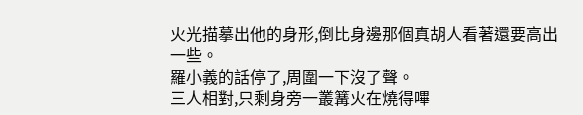火光描摹出他的身形,倒比身邊那個真胡人看著還要高出一些。
羅小義的話停了,周圍一下沒了聲。
三人相對,只剩身旁一叢篝火在燒得嗶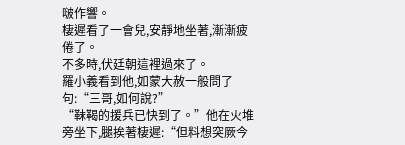啵作響。
棲遲看了一會兒,安靜地坐著,漸漸疲倦了。
不多時,伏廷朝這裡過來了。
羅小義看到他,如蒙大赦一般問了句:“三哥,如何說?”
“靺鞨的援兵已快到了。”他在火堆旁坐下,腿挨著棲遲:“但料想突厥今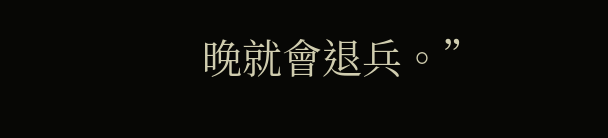晚就會退兵。”